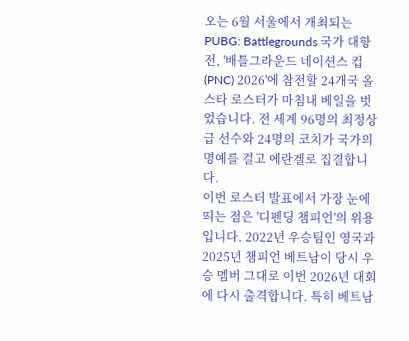오는 6월 서울에서 개최되는 PUBG: Battlegrounds 국가 대항전, '배틀그라운드 네이션스 컵(PNC) 2026'에 참전할 24개국 올스타 로스터가 마침내 베일을 벗었습니다. 전 세계 96명의 최정상급 선수와 24명의 코치가 국가의 명예를 걸고 에란겔로 집결합니다.
이번 로스터 발표에서 가장 눈에 띄는 점은 '디펜딩 챔피언'의 위용입니다. 2022년 우승팀인 영국과 2025년 챔피언 베트남이 당시 우승 멤버 그대로 이번 2026년 대회에 다시 출격합니다. 특히 베트남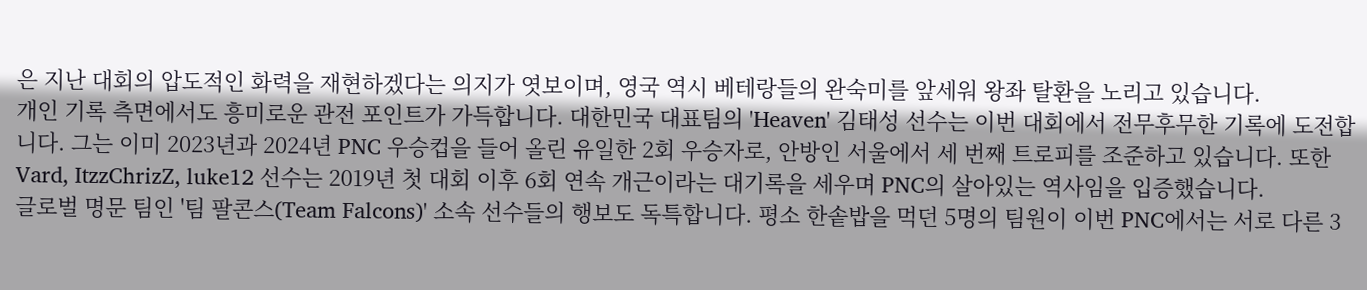은 지난 대회의 압도적인 화력을 재현하겠다는 의지가 엿보이며, 영국 역시 베테랑들의 완숙미를 앞세워 왕좌 탈환을 노리고 있습니다.
개인 기록 측면에서도 흥미로운 관전 포인트가 가득합니다. 대한민국 대표팀의 'Heaven' 김태성 선수는 이번 대회에서 전무후무한 기록에 도전합니다. 그는 이미 2023년과 2024년 PNC 우승컵을 들어 올린 유일한 2회 우승자로, 안방인 서울에서 세 번째 트로피를 조준하고 있습니다. 또한 Vard, ItzzChrizZ, luke12 선수는 2019년 첫 대회 이후 6회 연속 개근이라는 대기록을 세우며 PNC의 살아있는 역사임을 입증했습니다.
글로벌 명문 팀인 '팀 팔콘스(Team Falcons)' 소속 선수들의 행보도 독특합니다. 평소 한솥밥을 먹던 5명의 팀원이 이번 PNC에서는 서로 다른 3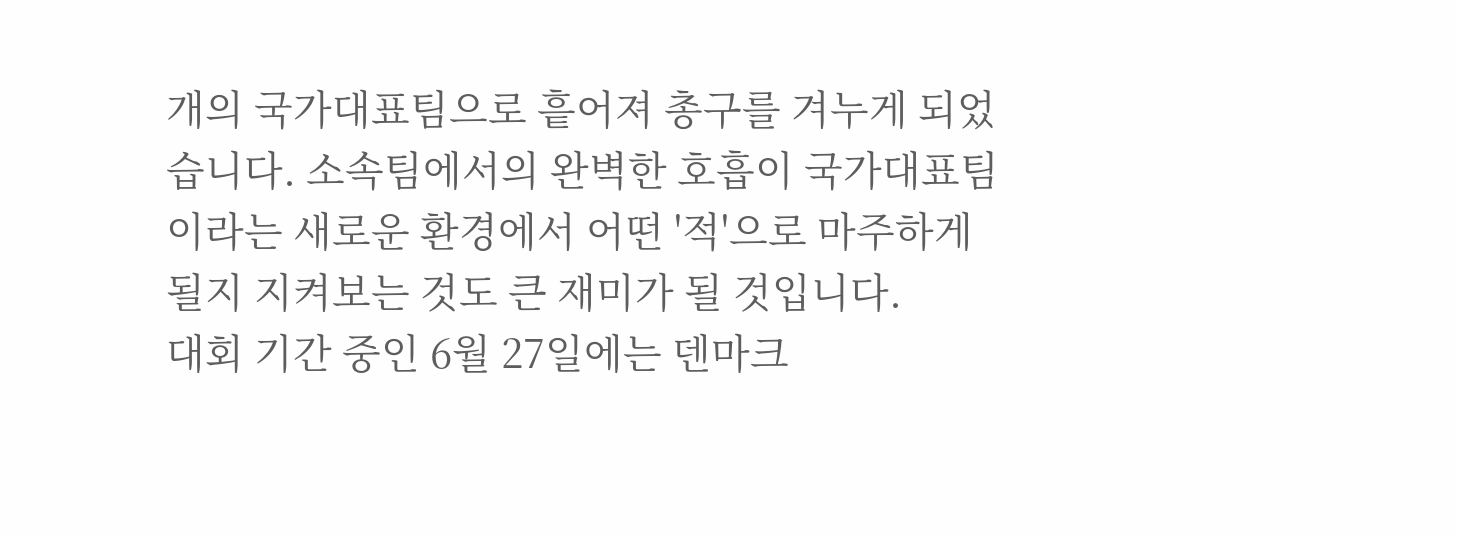개의 국가대표팀으로 흩어져 총구를 겨누게 되었습니다. 소속팀에서의 완벽한 호흡이 국가대표팀이라는 새로운 환경에서 어떤 '적'으로 마주하게 될지 지켜보는 것도 큰 재미가 될 것입니다.
대회 기간 중인 6월 27일에는 덴마크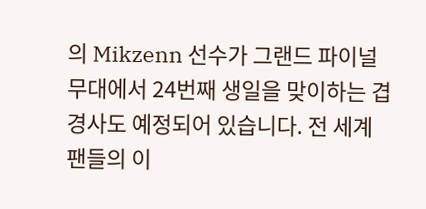의 Mikzenn 선수가 그랜드 파이널 무대에서 24번째 생일을 맞이하는 겹경사도 예정되어 있습니다. 전 세계 팬들의 이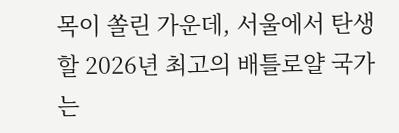목이 쏠린 가운데, 서울에서 탄생할 2026년 최고의 배틀로얄 국가는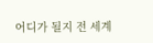어디가 될지 전 세계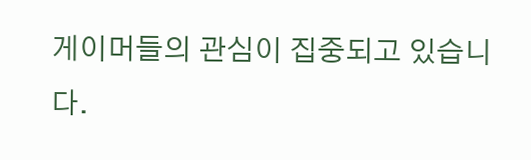게이머들의 관심이 집중되고 있습니다.